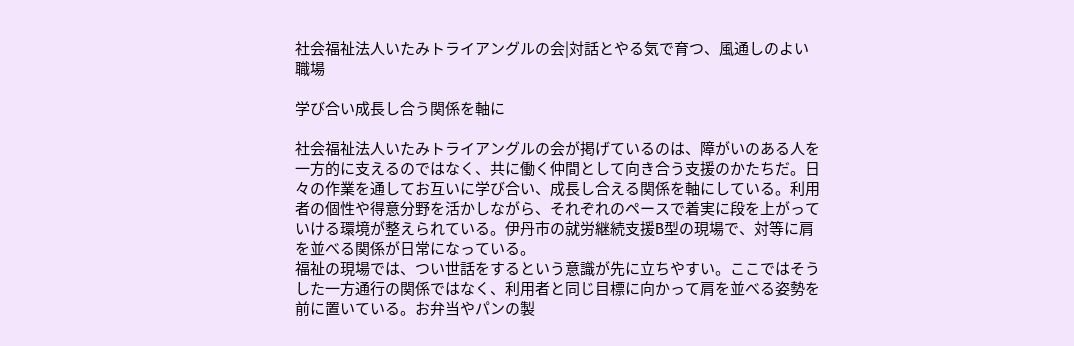社会福祉法人いたみトライアングルの会|対話とやる気で育つ、風通しのよい職場

学び合い成長し合う関係を軸に

社会福祉法人いたみトライアングルの会が掲げているのは、障がいのある人を一方的に支えるのではなく、共に働く仲間として向き合う支援のかたちだ。日々の作業を通してお互いに学び合い、成長し合える関係を軸にしている。利用者の個性や得意分野を活かしながら、それぞれのペースで着実に段を上がっていける環境が整えられている。伊丹市の就労継続支援B型の現場で、対等に肩を並べる関係が日常になっている。
福祉の現場では、つい世話をするという意識が先に立ちやすい。ここではそうした一方通行の関係ではなく、利用者と同じ目標に向かって肩を並べる姿勢を前に置いている。お弁当やパンの製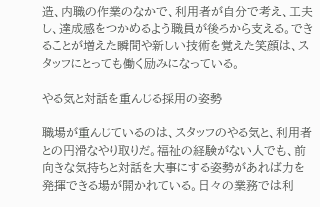造、内職の作業のなかで、利用者が自分で考え、工夫し、達成感をつかめるよう職員が後ろから支える。できることが増えた瞬間や新しい技術を覚えた笑顔は、スタッフにとっても働く励みになっている。

やる気と対話を重んじる採用の姿勢

職場が重んじているのは、スタッフのやる気と、利用者との円滑なやり取りだ。福祉の経験がない人でも、前向きな気持ちと対話を大事にする姿勢があれば力を発揮できる場が開かれている。日々の業務では利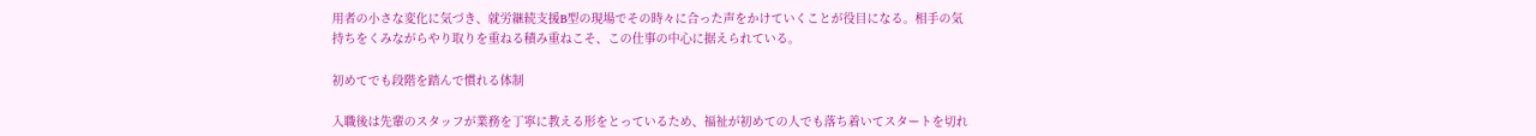用者の小さな変化に気づき、就労継続支援B型の現場でその時々に合った声をかけていくことが役目になる。相手の気持ちをくみながらやり取りを重ねる積み重ねこそ、この仕事の中心に据えられている。

初めてでも段階を踏んで慣れる体制

入職後は先輩のスタッフが業務を丁寧に教える形をとっているため、福祉が初めての人でも落ち着いてスタートを切れ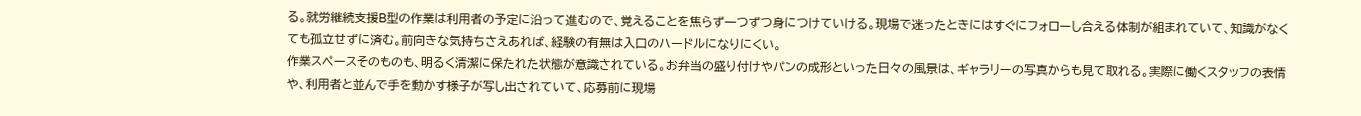る。就労継続支援B型の作業は利用者の予定に沿って進むので、覚えることを焦らず一つずつ身につけていける。現場で迷ったときにはすぐにフォローし合える体制が組まれていて、知識がなくても孤立せずに済む。前向きな気持ちさえあれば、経験の有無は入口のハードルになりにくい。
作業スペースそのものも、明るく清潔に保たれた状態が意識されている。お弁当の盛り付けやパンの成形といった日々の風景は、ギャラリーの写真からも見て取れる。実際に働くスタッフの表情や、利用者と並んで手を動かす様子が写し出されていて、応募前に現場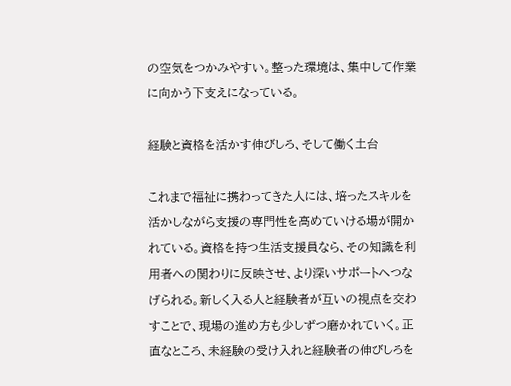の空気をつかみやすい。整った環境は、集中して作業に向かう下支えになっている。

経験と資格を活かす伸びしろ、そして働く土台

これまで福祉に携わってきた人には、培ったスキルを活かしながら支援の専門性を高めていける場が開かれている。資格を持つ生活支援員なら、その知識を利用者への関わりに反映させ、より深いサポートへつなげられる。新しく入る人と経験者が互いの視点を交わすことで、現場の進め方も少しずつ磨かれていく。正直なところ、未経験の受け入れと経験者の伸びしろを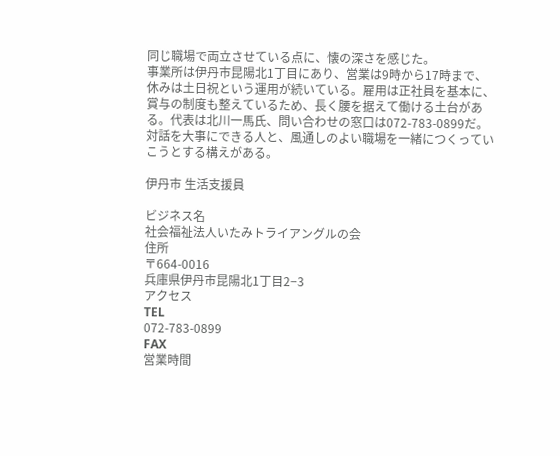同じ職場で両立させている点に、懐の深さを感じた。
事業所は伊丹市昆陽北1丁目にあり、営業は9時から17時まで、休みは土日祝という運用が続いている。雇用は正社員を基本に、賞与の制度も整えているため、長く腰を据えて働ける土台がある。代表は北川一馬氏、問い合わせの窓口は072-783-0899だ。対話を大事にできる人と、風通しのよい職場を一緒につくっていこうとする構えがある。

伊丹市 生活支援員

ビジネス名
社会福祉法人いたみトライアングルの会
住所
〒664-0016
兵庫県伊丹市昆陽北1丁目2−3
アクセス
TEL
072-783-0899
FAX
営業時間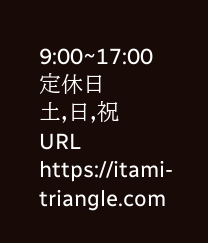9:00~17:00
定休日
土,日,祝
URL
https://itami-triangle.com